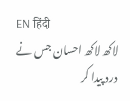EN हिंदी
لاکھ لاکھ احسان جس نے درد پیدا کر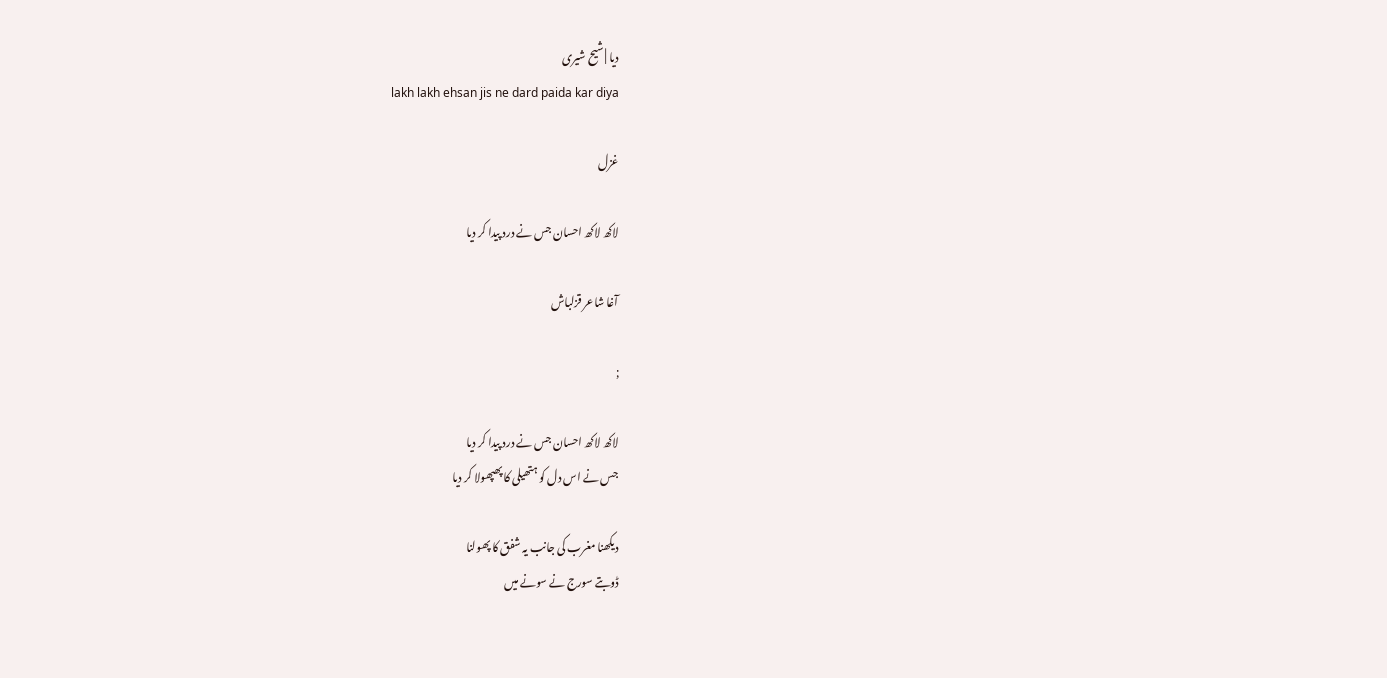دیا | شیح شیری
lakh lakh ehsan jis ne dard paida kar diya

غزل

لاکھ لاکھ احسان جس نے درد پیدا کر دیا

آغا شاعر قزلباش

;

لاکھ لاکھ احسان جس نے درد پیدا کر دیا
جس نے اس دل کو ہتھیلی کا پھپھولا کر دیا

دیکھنا مغرب کی جانب یہ شفق کا پھولنا
ڈوبتے سورج نے سونے میں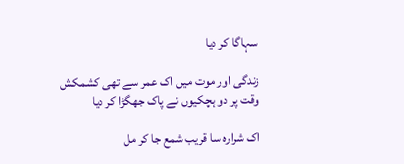سہاگا کر دیا

زندگی اور موت میں اک عمر سے تھی کشمکش
وقت پر دو ہچکیوں نے پاک جھگڑا کر دیا

اک شرارہ سا قریب شمع جا کر مل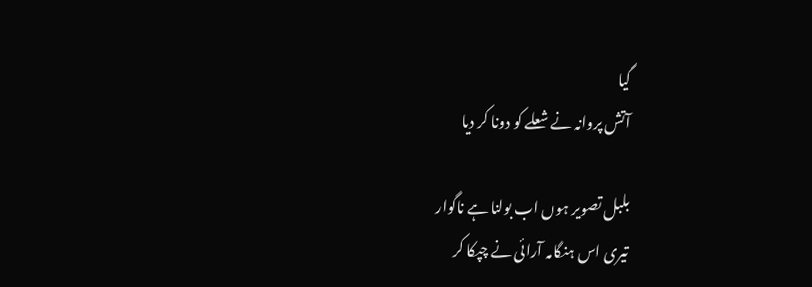گیا
آتش پروانہ نے شعلے کو دونا کر دیا

بلبل تصویر ہوں اب بولنا ہے ناگوار
تیری اس ہنگامہ آرائی نے چپکا کر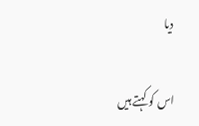دیا

اس کو کہتے ہیں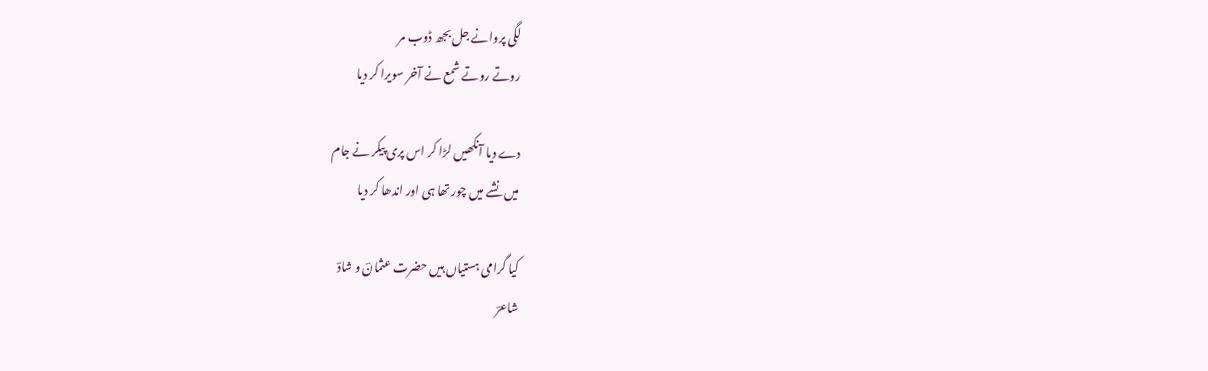لگی پروانے جل بجھ ڈوب مر
روتے روتے شمع نے آخر سویرا کر دیا

دے دیا آنکھیں لڑا کر اس پری پیکر نے جام
میں نشے میں چور تھا ہی اور اندھا کر دیا

کیا گرامی ہستیاں ہیں حضرت عثمانؔ و شادؔ
شاعرؔ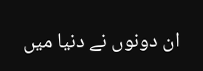ان دونوں نے دنیا میں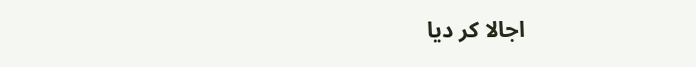اجالا کر دیا